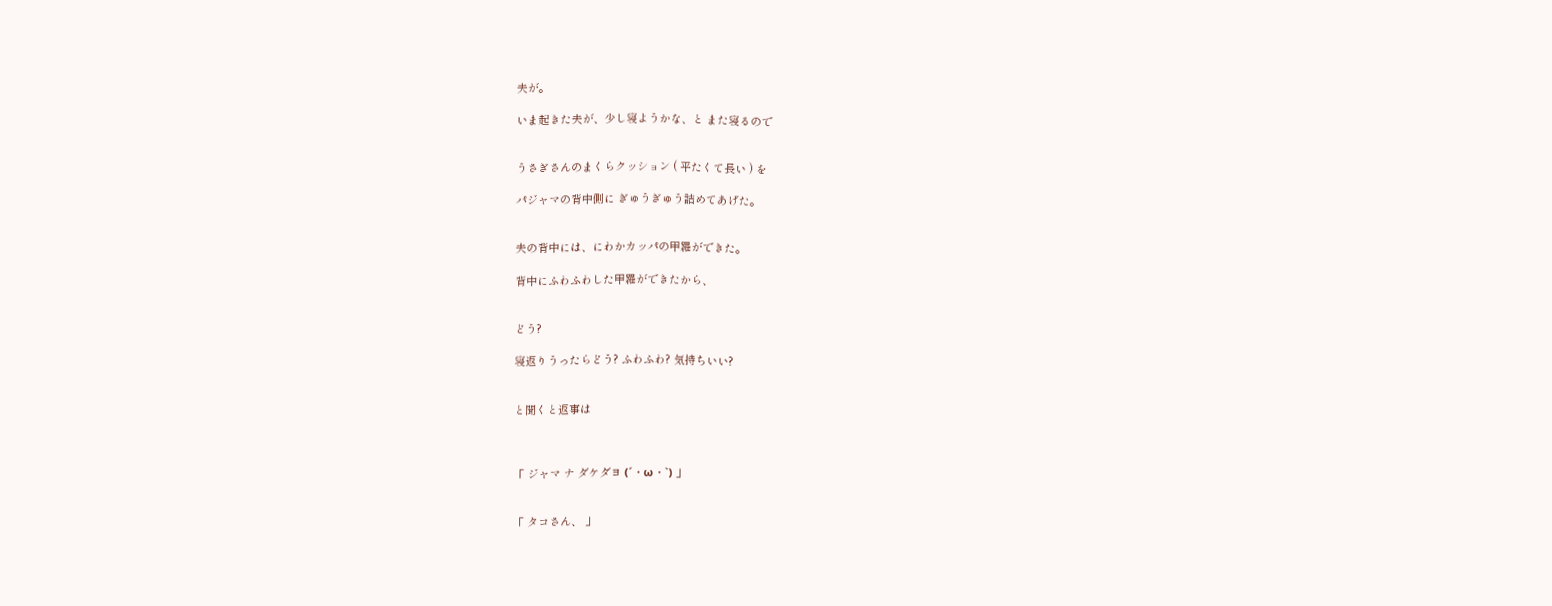夫が。

いま起きた夫が、少し寝ようかな、と また寝るので


うさぎさんのまくらクッション ( 平たくて長い ) を

パジャマの背中側に ぎゅうぎゅう詰めてあげた。


夫の背中には、にわかカッパの甲羅ができた。

背中にふわふわした甲羅ができたから、


どう?

寝返りうったらどう? ふわふわ? 気持ちいい?


と聞くと返事は



「 ジャマ ナ ダケダヨ (´・ω・`) 」


「 タコさん、 」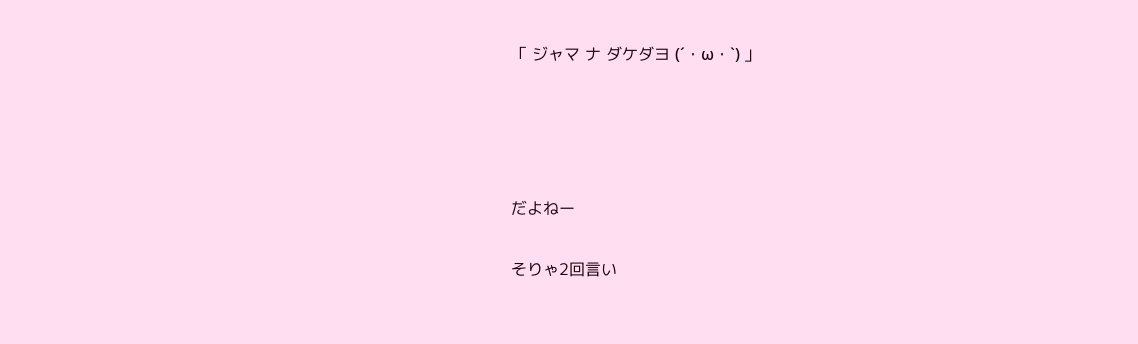「 ジャマ ナ ダケダヨ (´・ω・`) 」




だよねー

そりゃ2回言い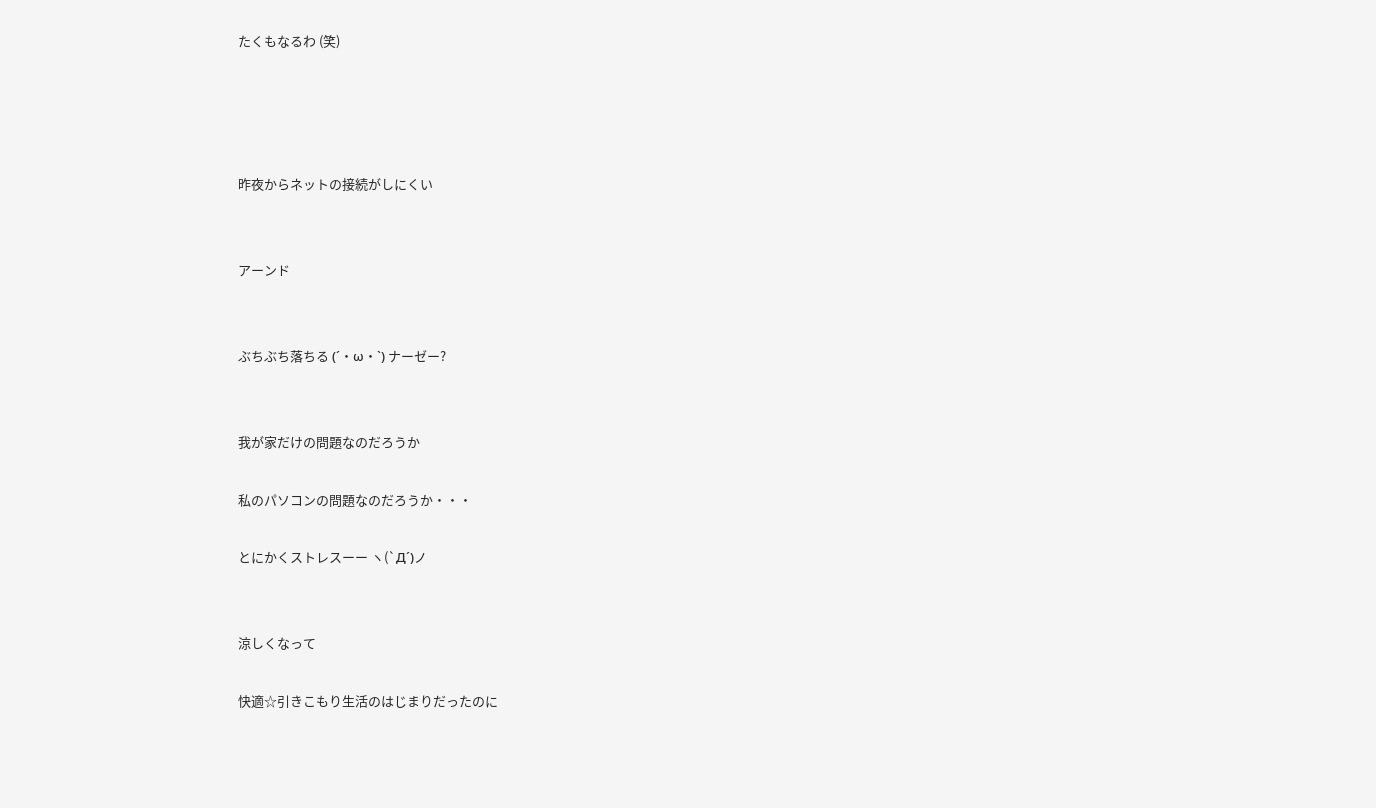たくもなるわ (笑)




昨夜からネットの接続がしにくい


アーンド


ぶちぶち落ちる (´・ω・`) ナーゼー?


我が家だけの問題なのだろうか

私のパソコンの問題なのだろうか・・・

とにかくストレスーー ヽ(`Д´)ノ


涼しくなって

快適☆引きこもり生活のはじまりだったのに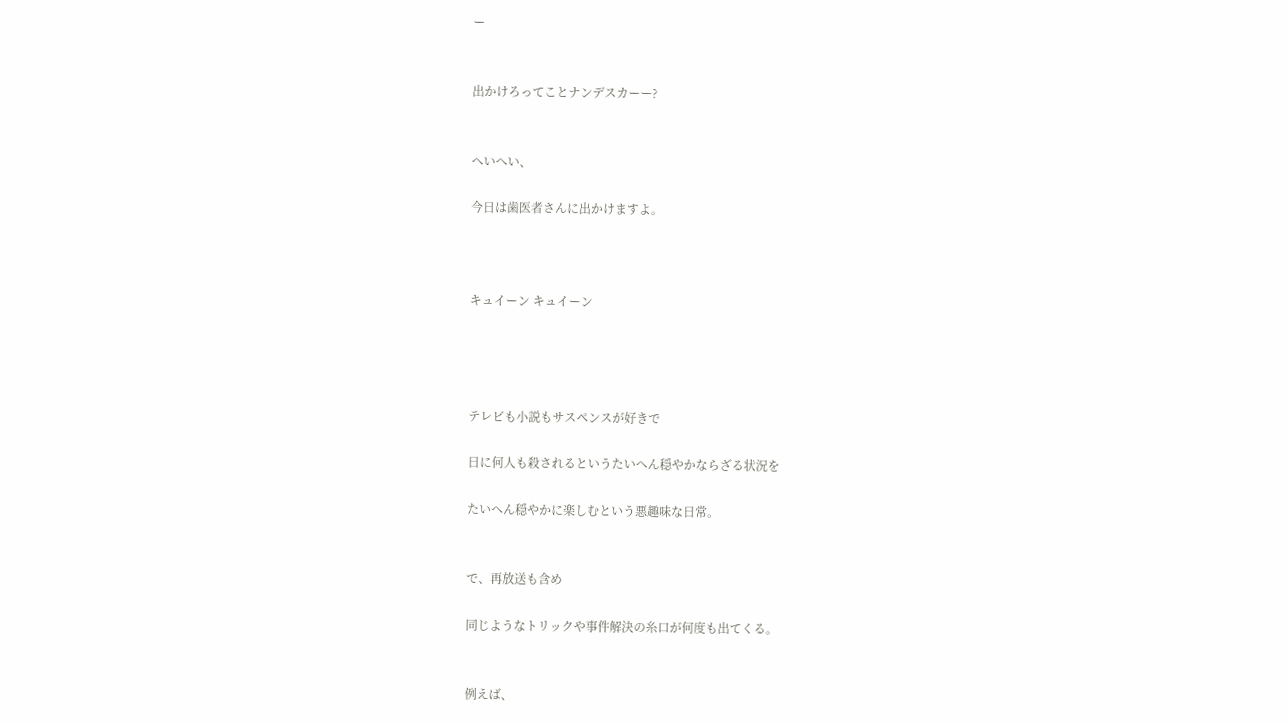ー


出かけろってことナンデスカーー?


へいへい、

今日は歯医者さんに出かけますよ。



キュイーン キュイーン




テレビも小説もサスペンスが好きで

日に何人も殺されるというたいへん穏やかならざる状況を

たいへん穏やかに楽しむという悪趣味な日常。


で、再放送も含め

同じようなトリックや事件解決の糸口が何度も出てくる。


例えば、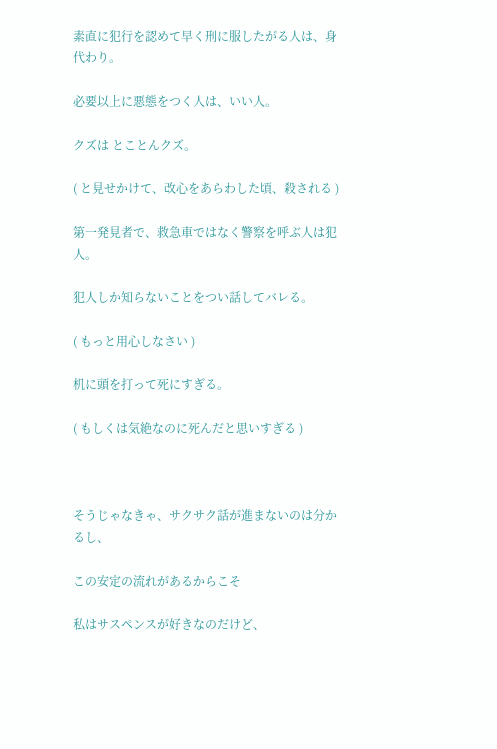素直に犯行を認めて早く刑に服したがる人は、身代わり。

必要以上に悪態をつく人は、いい人。

クズは とことんクズ。

( と見せかけて、改心をあらわした頃、殺される )

第一発見者で、救急車ではなく警察を呼ぶ人は犯人。

犯人しか知らないことをつい話してバレる。

( もっと用心しなさい )

机に頭を打って死にすぎる。

( もしくは気絶なのに死んだと思いすぎる )



そうじゃなきゃ、サクサク話が進まないのは分かるし、

この安定の流れがあるからこそ

私はサスペンスが好きなのだけど、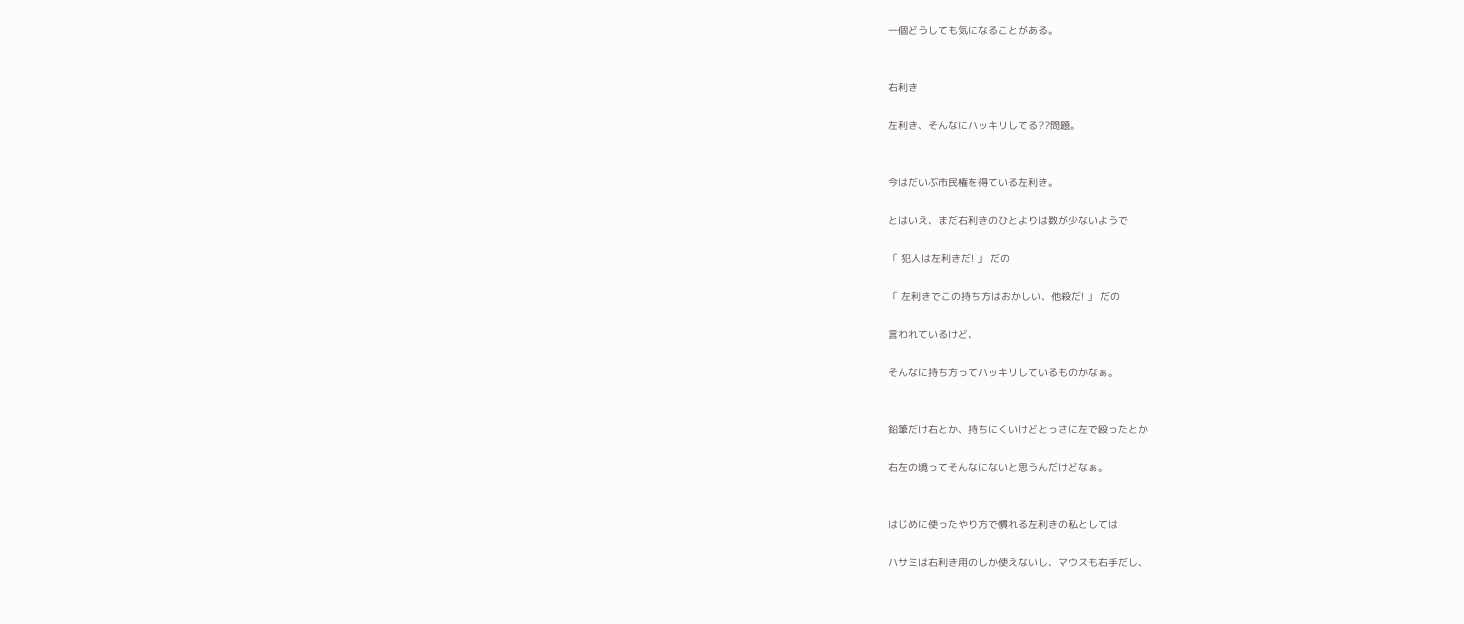一個どうしても気になることがある。


右利き

左利き、そんなにハッキリしてる??問題。


今はだいぶ市民権を得ている左利き。

とはいえ、まだ右利きのひとよりは数が少ないようで

「 犯人は左利きだ! 」 だの

「 左利きでこの持ち方はおかしい、他殺だ! 」 だの

言われているけど、

そんなに持ち方ってハッキリしているものかなぁ。


鉛筆だけ右とか、持ちにくいけどとっさに左で殴ったとか

右左の境ってそんなにないと思うんだけどなぁ。


はじめに使ったやり方で慣れる左利きの私としては

ハサミは右利き用のしか使えないし、マウスも右手だし、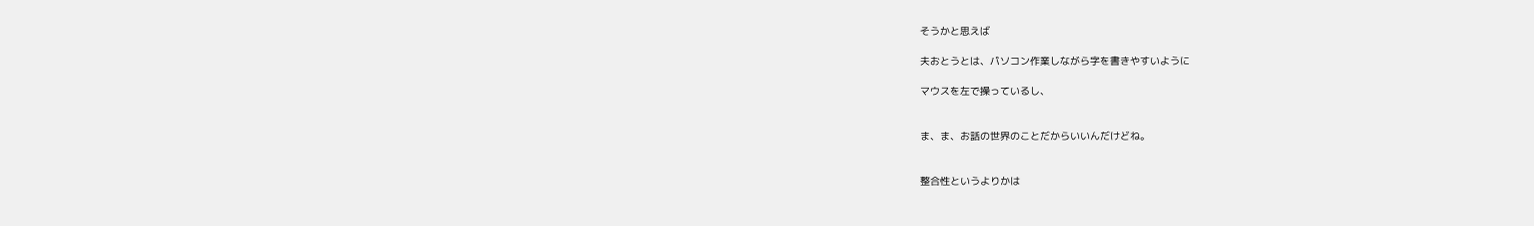そうかと思えば

夫おとうとは、パソコン作業しながら字を書きやすいように

マウスを左で操っているし、


ま、ま、お話の世界のことだからいいんだけどね。


整合性というよりかは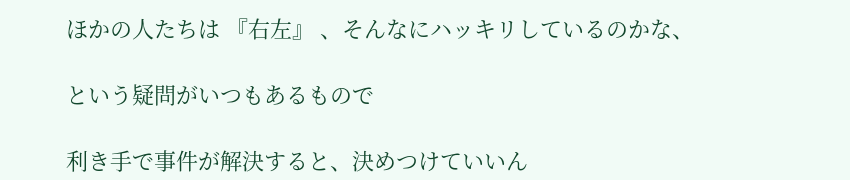ほかの人たちは 『右左』 、そんなにハッキリしているのかな、

という疑問がいつもあるもので

利き手で事件が解決すると、決めつけていいん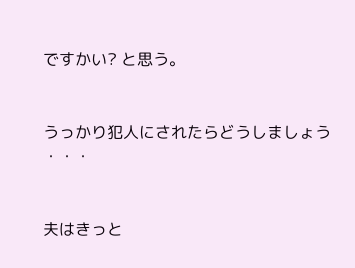ですかい? と思う。


うっかり犯人にされたらどうしましょう ・・・


夫はきっと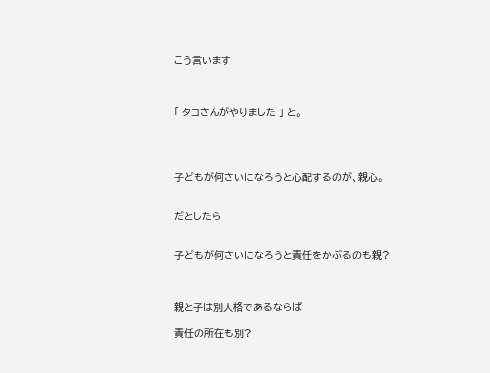こう言います



「 タコさんがやりました 」 と。




子どもが何さいになろうと心配するのが、親心。


だとしたら


子どもが何さいになろうと責任をかぶるのも親?



親と子は別人格であるならば

責任の所在も別?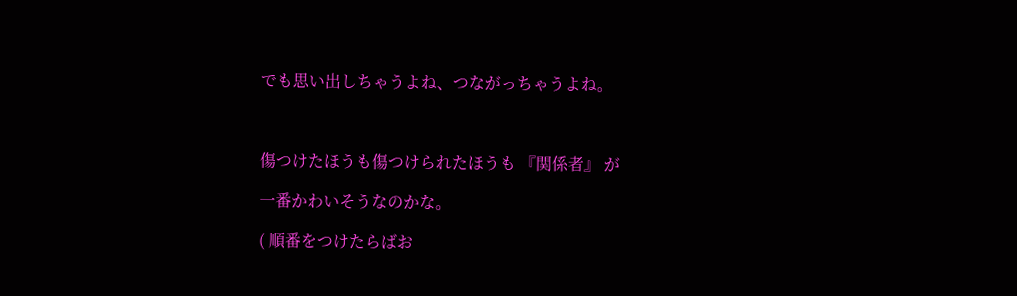でも思い出しちゃうよね、つながっちゃうよね。



傷つけたほうも傷つけられたほうも 『関係者』 が

一番かわいそうなのかな。

( 順番をつけたらばお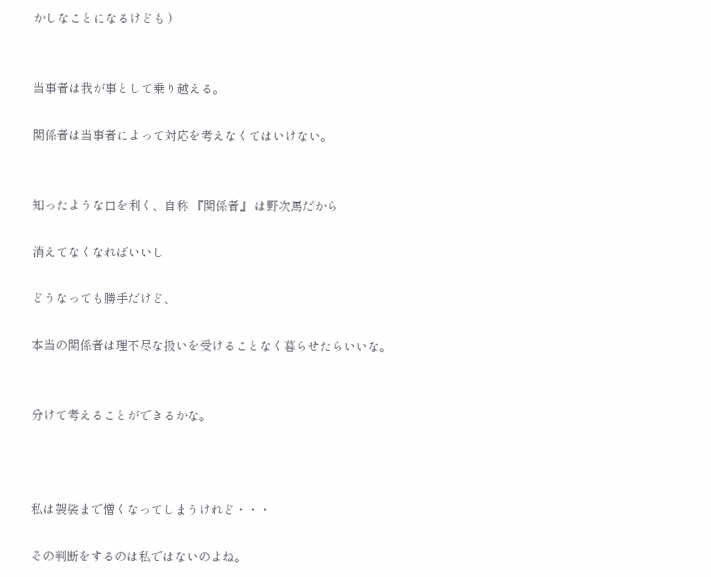かしなことになるけども )


当事者は我が事として乗り越える。

関係者は当事者によって対応を考えなくてはいけない。


知ったような口を利く、自称 『関係者』 は野次馬だから

消えてなくなればいいし

どうなっても勝手だけど、

本当の関係者は理不尽な扱いを受けることなく暮らせたらいいな。


分けて考えることができるかな。



私は袈裟まで憎くなってしまうけれど・・・

その判断をするのは私ではないのよね。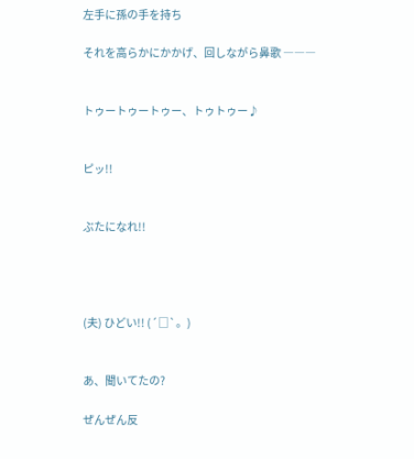左手に孫の手を持ち

それを高らかにかかげ、回しながら鼻歌 ―――


トゥートゥートゥー、トゥトゥー♪


ピッ!!


ぶたになれ!!




(夫) ひどい!! (´□`。)


あ、聞いてたの?

ぜんぜん反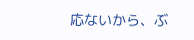応ないから、ぶ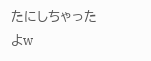たにしちゃったよw